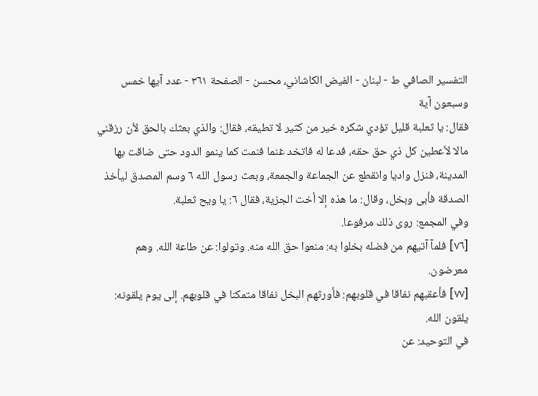التفسیر الصافي ط - لبنان - الفيض الكاشاني، محسن - الصفحة ٣٦١ - عدد آيها خمس وسبعون آية
فقال: يا ثعلبة قليل تؤدي شكره خير من كثير لا تطيقه، فقال: والذي بعثك بالحق لأن رزقني مالا لأعطين كل ذي حق حقه، فدعا له فاتخد غنما فنمت كما ينمو الدود حتى ضاقت بها المدينة، فنزل واديا وانقطع عن الجماعة والجمعة، وبعث رسول الله ٦ وسم المصدق ليأخذ الصدقة فأبى وبخل، وقال: ما هذه إلا أخت الجزية، فقال ٦: يا ويح ثعلبة.
وفي المجمع: روى ذلك مرفوعا.
[٧٦] فلمآ آتيهم من فضله بخلوا به: منعوا حق الله منه. وتولوا: عن طاعة الله. وهم معرضون.
[٧٧] فأعقبهم نفاقا في قلوبهم: فأورثهم البخل نفاقا متمكنا في قلوبهم. إلى يوم يلقونه: يلقون الله.
في التوحيد: عن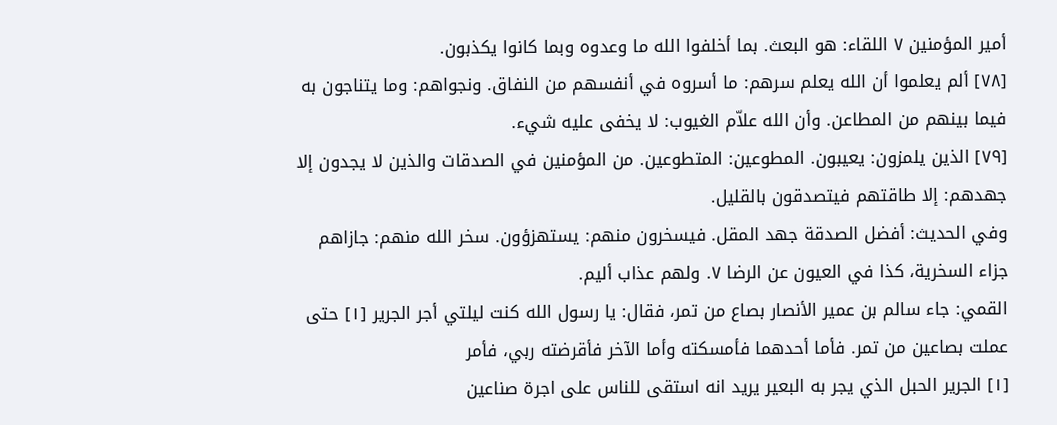أمير المؤمنين ٧ اللقاء: هو البعث. بما أخلفوا الله ما وعدوه وبما كانوا يكذبون.
[٧٨] ألم يعلموا أن الله يعلم سرهم: ما أسروه في أنفسهم من النفاق. ونجواهم: وما يتناجون به فيما بينهم من المطاعن. وأن الله علاّم الغيوب: لا يخفى عليه شيء.
[٧٩] الذين يلمزون: يعيبون. المطوعين: المتطوعين. من المؤمنين في الصدقات والذين لا يجدون إلا جهدهم: إلا طاقتهم فيتصدقون بالقليل.
وفي الحديث: أفضل الصدقة جهد المقل. فيسخرون منهم: يستهزؤون. سخر الله منهم: جازاهم جزاء السخرية، كذا في العيون عن الرضا ٧. ولهم عذاب أليم.
القمي: جاء سالم بن عمير الأنصار بصاع من تمر، فقال: يا رسول الله كنت ليلتي أجر الجرير [١] حتى عملت بصاعين من تمر. فأما أحدهما فأمسكته وأما الآخر فأقرضته ربي، فأمر
[١] الجرير الحبل الذي يجر به البعير يريد انه استقى للناس على اجرة صناعين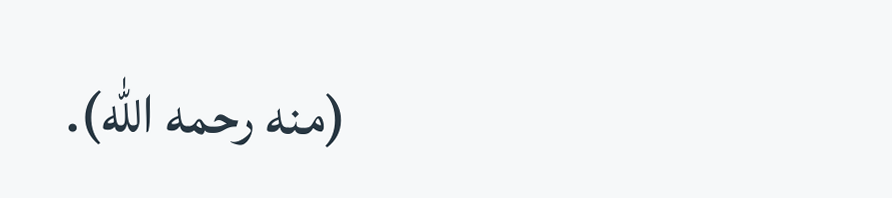(منه رحمه الله).